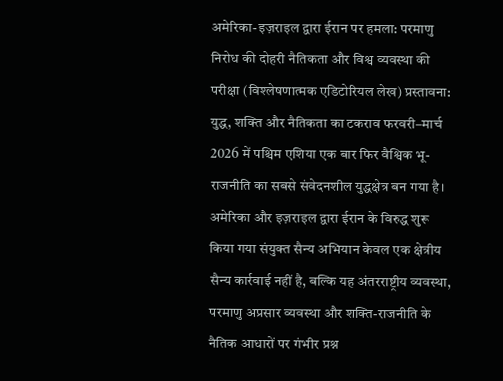अमेरिका-इज़राइल द्वारा ईरान पर हमला: परमाणु निरोध की दोहरी नैतिकता और विश्व व्यवस्था की परीक्षा (विश्लेषणात्मक एडिटोरियल लेख) प्रस्तावना: युद्ध, शक्ति और नैतिकता का टकराव फरवरी–मार्च 2026 में पश्चिम एशिया एक बार फिर वैश्विक भू-राजनीति का सबसे संवेदनशील युद्धक्षेत्र बन गया है। अमेरिका और इज़राइल द्वारा ईरान के विरुद्ध शुरू किया गया संयुक्त सैन्य अभियान केवल एक क्षेत्रीय सैन्य कार्रवाई नहीं है, बल्कि यह अंतरराष्ट्रीय व्यवस्था, परमाणु अप्रसार व्यवस्था और शक्ति-राजनीति के नैतिक आधारों पर गंभीर प्रश्न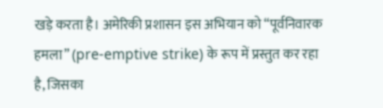खड़े करता है। अमेरिकी प्रशासन इस अभियान को “पूर्वनिवारक हमला” (pre-emptive strike) के रूप में प्रस्तुत कर रहा है, जिसका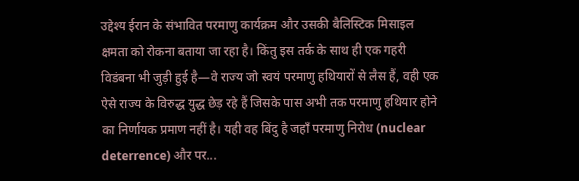उद्देश्य ईरान के संभावित परमाणु कार्यक्रम और उसकी बैलिस्टिक मिसाइल क्षमता को रोकना बताया जा रहा है। किंतु इस तर्क के साथ ही एक गहरी विडंबना भी जुड़ी हुई है—वे राज्य जो स्वयं परमाणु हथियारों से लैस हैं, वही एक ऐसे राज्य के विरुद्ध युद्ध छेड़ रहे हैं जिसके पास अभी तक परमाणु हथियार होने का निर्णायक प्रमाण नहीं है। यही वह बिंदु है जहाँ परमाणु निरोध (nuclear deterrence) और पर...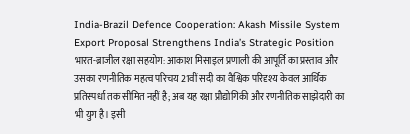India-Brazil Defence Cooperation: Akash Missile System Export Proposal Strengthens India’s Strategic Position
भारत-ब्राजील रक्षा सहयोग: आकाश मिसाइल प्रणाली की आपूर्ति का प्रस्ताव और उसका रणनीतिक महत्व परिचय 21वीं सदी का वैश्विक परिदृश्य केवल आर्थिक प्रतिस्पर्धा तक सीमित नहीं है; अब यह रक्षा प्रौद्योगिकी और रणनीतिक साझेदारी का भी युग है। इसी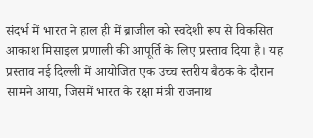संदर्भ में भारत ने हाल ही में ब्राजील को स्वदेशी रूप से विकसित आकाश मिसाइल प्रणाली की आपूर्ति के लिए प्रस्ताव दिया है। यह प्रस्ताव नई दिल्ली में आयोजित एक उच्च स्तरीय बैठक के दौरान सामने आया, जिसमें भारत के रक्षा मंत्री राजनाथ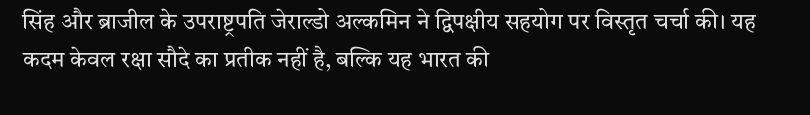सिंह और ब्राजील के उपराष्ट्रपति जेराल्डो अल्कमिन ने द्विपक्षीय सहयोग पर विस्तृत चर्चा की। यह कदम केवल रक्षा सौदे का प्रतीक नहीं है, बल्कि यह भारत की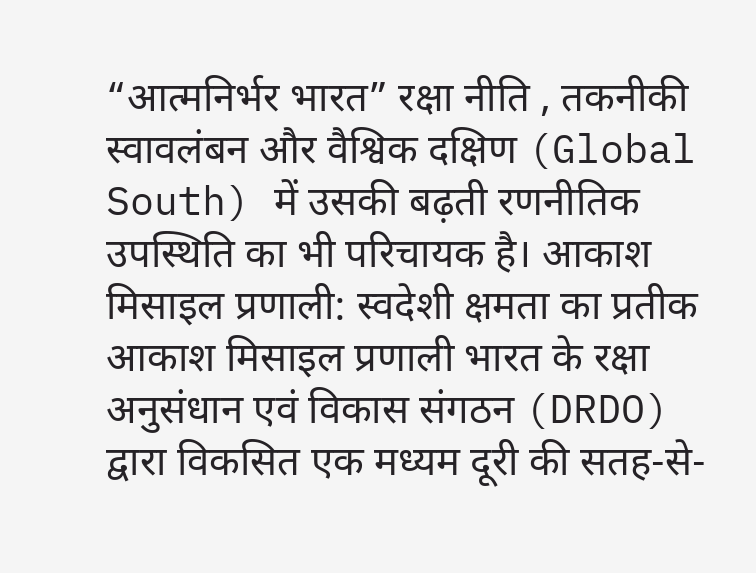“आत्मनिर्भर भारत” रक्षा नीति , तकनीकी स्वावलंबन और वैश्विक दक्षिण (Global South) में उसकी बढ़ती रणनीतिक उपस्थिति का भी परिचायक है। आकाश मिसाइल प्रणाली: स्वदेशी क्षमता का प्रतीक आकाश मिसाइल प्रणाली भारत के रक्षा अनुसंधान एवं विकास संगठन (DRDO) द्वारा विकसित एक मध्यम दूरी की सतह-से-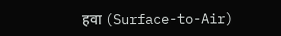हवा (Surface-to-Air)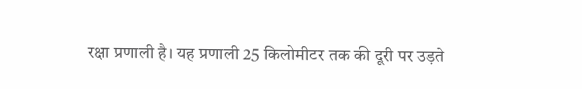रक्षा प्रणाली है। यह प्रणाली 25 किलोमीटर तक की दूरी पर उड़ते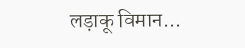लड़ाकू विमान...